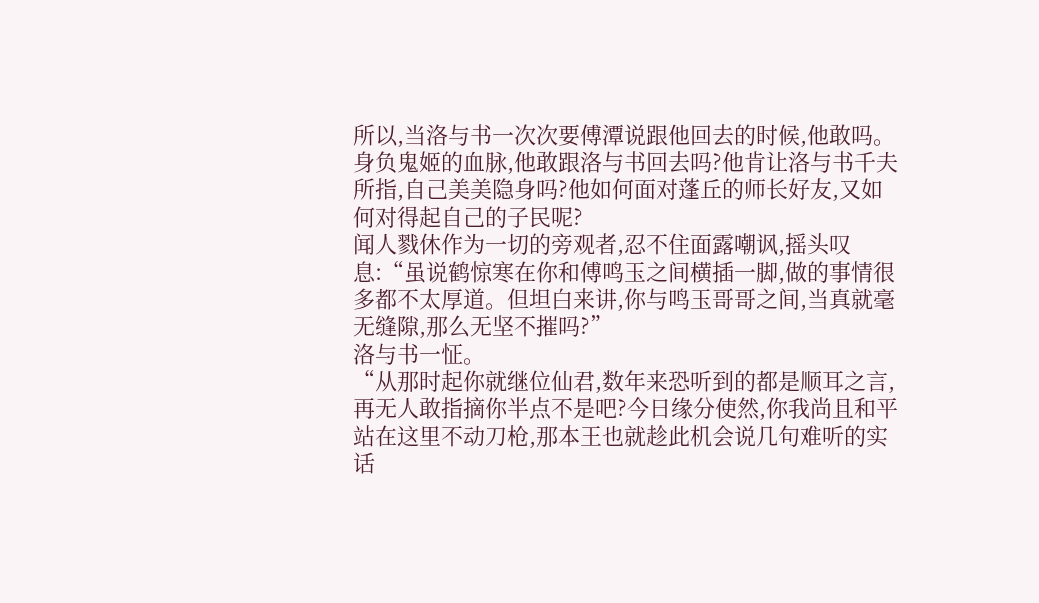所以,当洛与书一次次要傅潭说跟他回去的时候,他敢吗。
身负鬼姬的血脉,他敢跟洛与书回去吗?他肯让洛与书千夫所指,自己美美隐身吗?他如何面对蓬丘的师长好友,又如何对得起自己的子民呢?
闻人戮休作为一切的旁观者,忍不住面露嘲讽,摇头叹息:“虽说鹤惊寒在你和傅鸣玉之间横插一脚,做的事情很多都不太厚道。但坦白来讲,你与鸣玉哥哥之间,当真就毫无缝隙,那么无坚不摧吗?”
洛与书一怔。
“从那时起你就继位仙君,数年来恐听到的都是顺耳之言,再无人敢指摘你半点不是吧?今日缘分使然,你我尚且和平站在这里不动刀枪,那本王也就趁此机会说几句难听的实话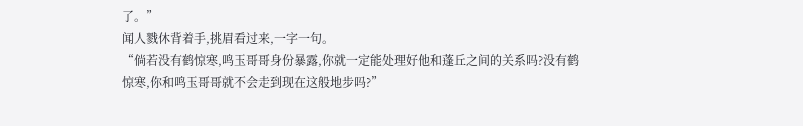了。”
闻人戮休背着手,挑眉看过来,一字一句。
“倘若没有鹤惊寒,鸣玉哥哥身份暴露,你就一定能处理好他和蓬丘之间的关系吗?没有鹤惊寒,你和鸣玉哥哥就不会走到现在这般地步吗?”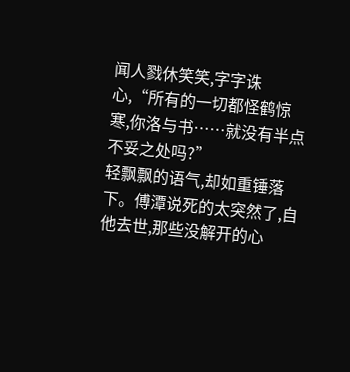闻人戮休笑笑,字字诛心,“所有的一切都怪鹤惊寒,你洛与书……就没有半点不妥之处吗?”
轻飘飘的语气,却如重锤落下。傅潭说死的太突然了,自他去世,那些没解开的心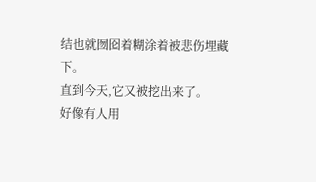结也就囫囵着糊涂着被悲伤埋藏下。
直到今天,它又被挖出来了。
好像有人用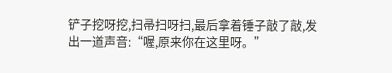铲子挖呀挖,扫帚扫呀扫,最后拿着锤子敲了敲,发出一道声音:“喔,原来你在这里呀。”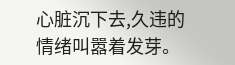心脏沉下去,久违的情绪叫嚣着发芽。